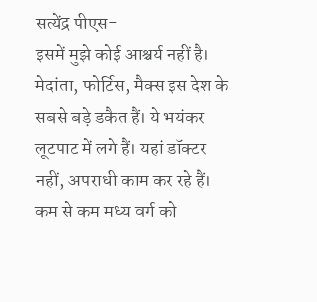सत्येंद्र पीएस-
इसमें मुझे कोई आश्चर्य नहीं है। मेदांता, फोर्टिस, मैक्स इस देश के सबसे बड़े डकैत हैं। ये भयंकर लूटपाट में लगे हैं। यहां डॉक्टर नहीं, अपराधी काम कर रहे हैं। कम से कम मध्य वर्ग को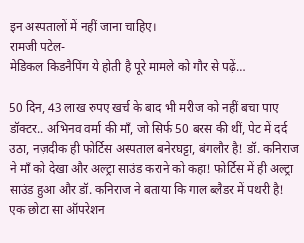इन अस्पतालों में नहीं जाना चाहिए।
रामजी पटेल-
मेडिकल किडनैपिंग ये होती है पूरे मामले को गौर से पढ़ें…

50 दिन, 43 लाख रुपए खर्च के बाद भी मरीज को नहीं बचा पाए डॉक्टर.. अभिनव वर्मा की माँ, जो सिर्फ 50 बरस की थीं, पेट में दर्द उठा, नज़दीक ही फोर्टिस अस्पताल बनेरघट्टा, बंगलौर है! डॉ. कनिराज ने माँ को देखा और अल्ट्रा साउंड कराने को कहा! फोर्टिस में ही अल्ट्रा साउंड हुआ और डॉ. कनिराज ने बताया कि गाल ब्लैडर में पथरी है! एक छोटा सा ऑपरेशन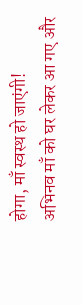होगा, माँ स्वस्थ हो जाएंगी!
अभिनव माँ को घर लेकर आ गए और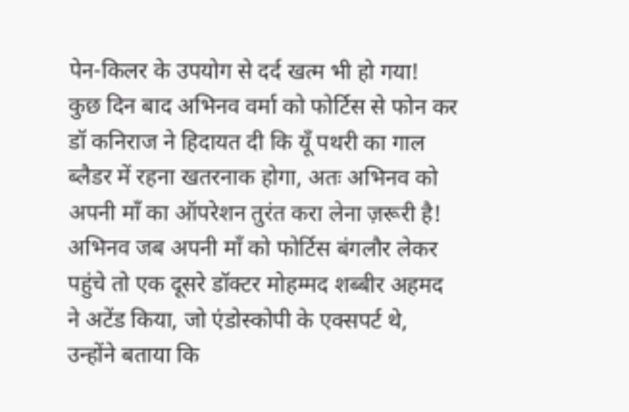पेन-किलर के उपयोग से दर्द खत्म भी हो गया!
कुछ दिन बाद अभिनव वर्मा को फोर्टिस से फोन कर डॉ कनिराज ने हिदायत दी कि यूँ पथरी का गाल ब्लैडर में रहना खतरनाक होगा, अतः अभिनव को अपनी माँ का ऑपरेशन तुरंत करा लेना ज़रूरी है!
अभिनव जब अपनी माँ को फोर्टिस बंगलौर लेकर पहुंचे तो एक दूसरे डॉक्टर मोहम्मद शब्बीर अहमद ने अटेंड किया, जो एंडोस्कोपी के एक्सपर्ट थे, उन्होंने बताया कि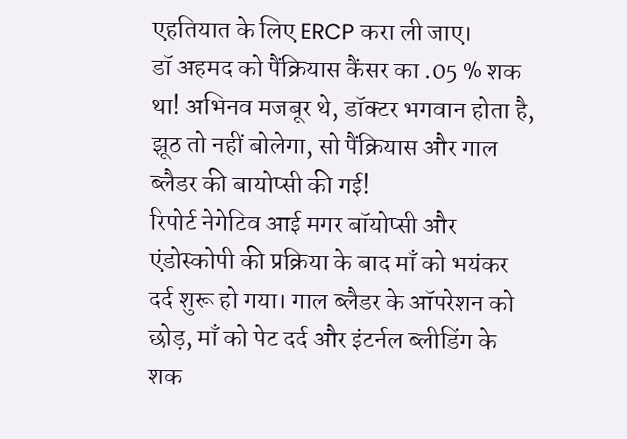एहतियात के लिए ERCP करा ली जाए।
डॉ अहमद को पैंक्रियास कैंसर का .05 % शक था! अभिनव मजबूर थे, डॉक्टर भगवान होता है, झूठ तो नहीं बोलेगा, सो पैंक्रियास और गाल ब्लैडर की बायोप्सी की गई!
रिपोर्ट नेगेटिव आई मगर बॉयोप्सी और एंडोस्कोपी की प्रक्रिया के बाद माँ को भयंकर दर्द शुरू हो गया। गाल ब्लैडर के ऑपरेशन को छोड़, माँ को पेट दर्द और इंटर्नल ब्लीडिंग के शक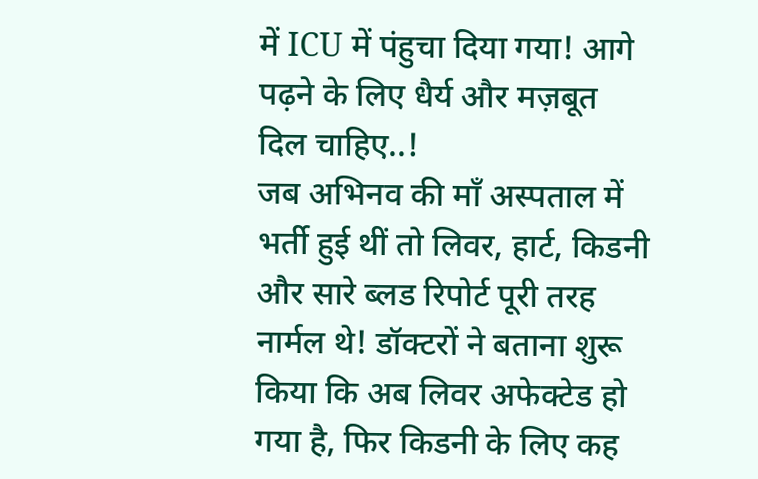में ICU में पंहुचा दिया गया! आगे पढ़ने के लिए धैर्य और मज़बूत दिल चाहिए..!
जब अभिनव की माँ अस्पताल में भर्ती हुई थीं तो लिवर, हार्ट, किडनी और सारे ब्लड रिपोर्ट पूरी तरह नार्मल थे! डॉक्टरों ने बताना शुरू किया कि अब लिवर अफेक्टेड हो गया है, फिर किडनी के लिए कह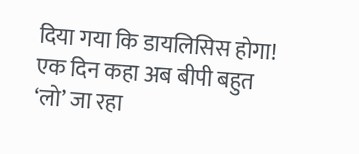दिया गया कि डायलिसिस होगा!
एक दिन कहा अब बीपी बहुत ‘लो’ जा रहा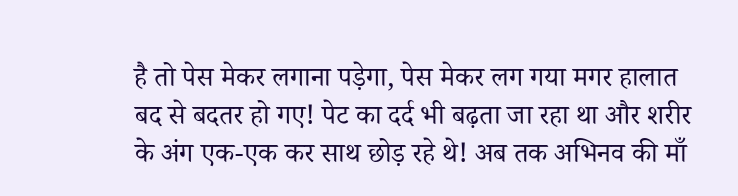है तो पेस मेकर लगाना पड़ेगा, पेस मेकर लग गया मगर हालात बद से बदतर हो गए! पेट का दर्द भी बढ़ता जा रहा था और शरीर के अंग एक-एक कर साथ छोड़ रहे थे! अब तक अभिनव की माँ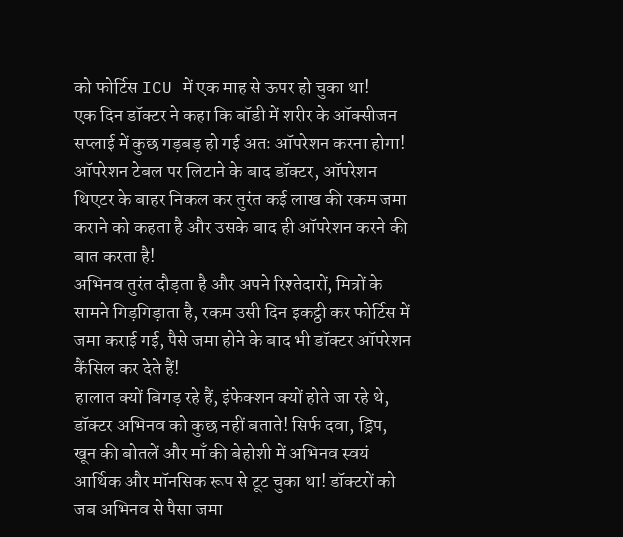को फोर्टिस ICU में एक माह से ऊपर हो चुका था!
एक दिन डॉक्टर ने कहा कि बॉडी में शरीर के ऑक्सीजन सप्लाई में कुछ गड़बड़ हो गई अतः ऑपरेशन करना होगा! ऑपरेशन टेबल पर लिटाने के बाद डॉक्टर, ऑपरेशन थिएटर के बाहर निकल कर तुरंत कई लाख की रकम जमा कराने को कहता है और उसके बाद ही ऑपरेशन करने की बात करता है!
अभिनव तुरंत दौड़ता है और अपने रिश्तेदारों, मित्रों के सामने गिड़गिड़ाता है, रकम उसी दिन इकट्ठी कर फोर्टिस में जमा कराई गई, पैसे जमा होने के बाद भी डॉक्टर ऑपरेशन कैंसिल कर देते हैं!
हालात क्यों बिगड़ रहे हैं, इंफेक्शन क्यों होते जा रहे थे, डॉक्टर अभिनव को कुछ नहीं बताते! सिर्फ दवा, ड्रिप, खून की बोतलें और माँ की बेहोशी में अभिनव स्वयं आर्थिक और मॉनसिक रूप से टूट चुका था! डॉक्टरों को जब अभिनव से पैसा जमा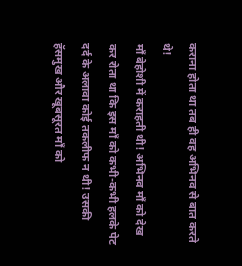कराना होता था तब ही वह अभिनव से बात करते थे!
माँ बेहोशी में कराहती थी! अभिनव माँ को देख कर रोता था कि इस माँ को कभी-कभी हलके पेट दर्द के अलावा कोई तकलीफ न थी! उसकी हॅसमुख और खूबसूरत माँ को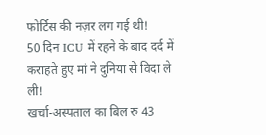फोर्टिस की नज़र लग गई थी!
50 दिन ICU में रहने के बाद दर्द में कराहते हुए मां ने दुनिया से विदा ले ली!
खर्चा-अस्पताल का बिल रु 43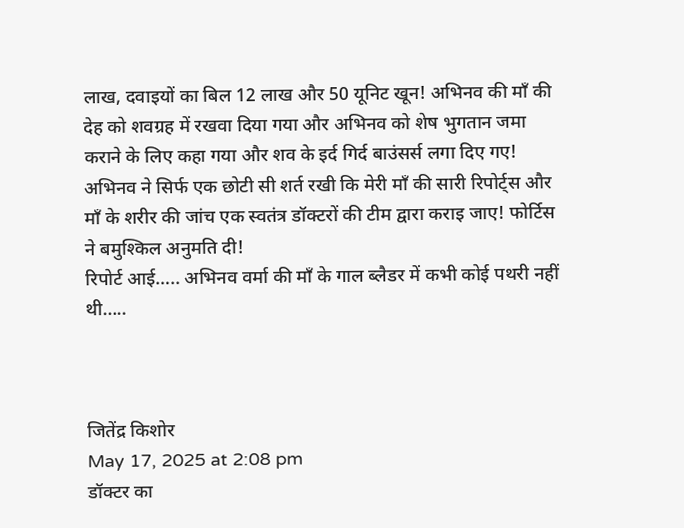लाख, दवाइयों का बिल 12 लाख और 50 यूनिट खून! अभिनव की माँ की देह को शवग्रह में रखवा दिया गया और अभिनव को शेष भुगतान जमा कराने के लिए कहा गया और शव के इर्द गिर्द बाउंसर्स लगा दिए गए!
अभिनव ने सिर्फ एक छोटी सी शर्त रखी कि मेरी माँ की सारी रिपोर्ट्स और माँ के शरीर की जांच एक स्वतंत्र डॉक्टरों की टीम द्वारा कराइ जाए! फोर्टिस ने बमुश्किल अनुमति दी!
रिपोर्ट आई….. अभिनव वर्मा की माँ के गाल ब्लैडर में कभी कोई पथरी नहीं थी…..



जितेंद्र किशोर
May 17, 2025 at 2:08 pm
डॉक्टर का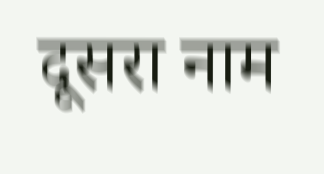दूसरा नाम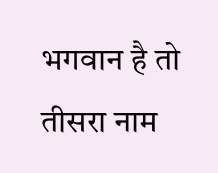भगवान है तो तीसरा नाम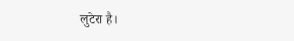लुटेरा है।